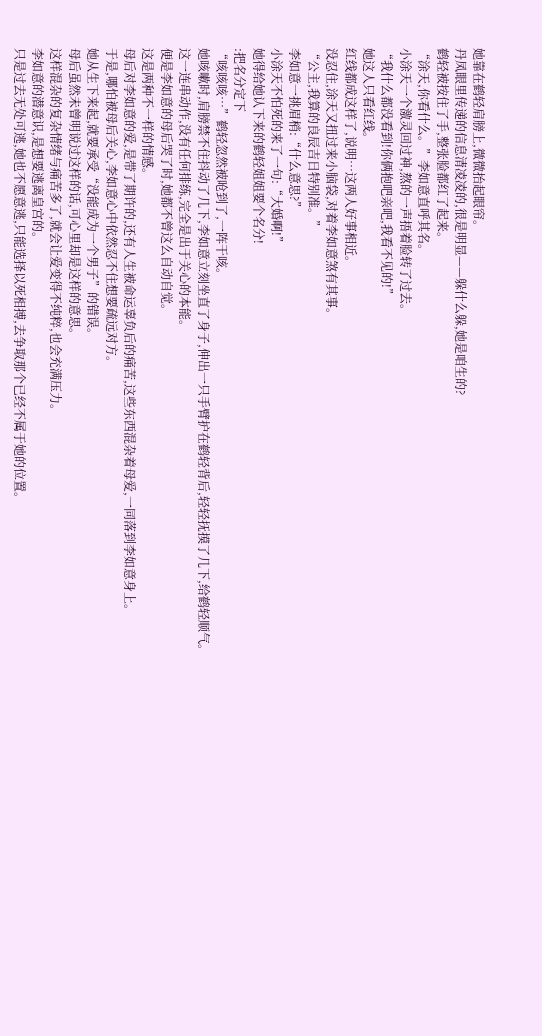她靠在鹤轻肩膀上,微微抬起眼帘。
丹凤眼里传递的信息清凌凌的,很是明显——躲什么躲,她是咱生的?
鹤轻被按住了手,整张脸都红了起来。
“涂天,你看什么。”李如意直呼其名。
小涂天一个激灵回过神,熬的一声捂着脸转了过去。
“我什么都没看到!你俩抱吧亲吧,我看不见的!”
她这人只看红线。
红线都成这样了,说明…这两人好事相近。
没忍住,涂天又扭过来小脑袋,对着李如意煞有其事。
“公主,我算的良辰吉日特别准。”
李如意一挑眉梢:“什么意思?”
小涂天不怕死的来了一句:“大婚啊!”
她得给她认下来的鹤轻姐姐要个名分!
:把名分定下
“咳咳咳…”鹤轻忽然被呛到了,一阵干咳。
她咳嗽时,肩膀禁不住抖动了几下,李如意立刻坐直了身子,伸出一只手臂护在鹤轻背后,轻轻抚摸了几下,给鹤轻顺气。
这一连串动作,没有任何排练,完全是出于关心的本能。
便是李如意的母后哭了时,她都不曾这么自动自觉。
这是两种不一样的情感。
母后对李如意的爱,是带了期许的,还有人生被命运辜负后的痛苦,这些东西混杂着母爱,一同落到李如意身上。
于是,哪怕被母后关心,李如意心中依然忍不住想要疏远对方。
她从生下来起,就要承受“没能成为一个男子”的错误。
母后虽然未曾明说过这样的话,可心里却是这样的意思。
这样混杂的复杂情绪与痛苦多了,就会让爱变得不纯粹,也会充满压力。
李如意的潜意识,是想要逃离皇宫的。
只是过去无处可逃,她也不愿意逃,只能选择以死相搏,去争取那个已经不属于她的位置。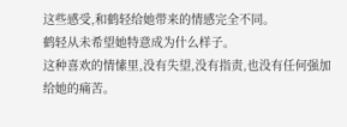这些感受,和鹤轻给她带来的情感完全不同。
鹤轻从未希望她特意成为什么样子。
这种喜欢的情愫里,没有失望,没有指责,也没有任何强加给她的痛苦。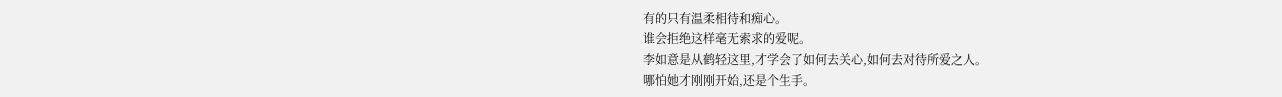有的只有温柔相待和痴心。
谁会拒绝这样毫无索求的爱呢。
李如意是从鹤轻这里,才学会了如何去关心,如何去对待所爱之人。
哪怕她才刚刚开始,还是个生手。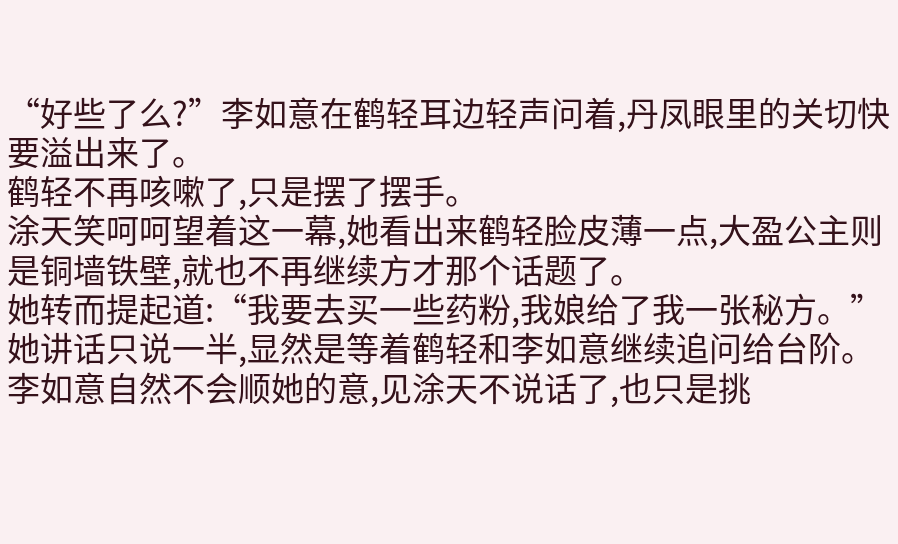“好些了么?”李如意在鹤轻耳边轻声问着,丹凤眼里的关切快要溢出来了。
鹤轻不再咳嗽了,只是摆了摆手。
涂天笑呵呵望着这一幕,她看出来鹤轻脸皮薄一点,大盈公主则是铜墙铁壁,就也不再继续方才那个话题了。
她转而提起道:“我要去买一些药粉,我娘给了我一张秘方。”
她讲话只说一半,显然是等着鹤轻和李如意继续追问给台阶。
李如意自然不会顺她的意,见涂天不说话了,也只是挑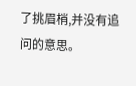了挑眉梢,并没有追问的意思。